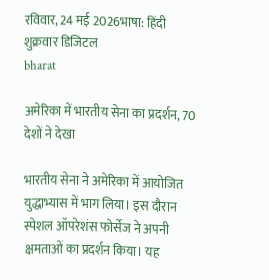रविवार, 24 मई 2026भाषा: हिंदी
शुक्रवार डिजिटल
bharat

अमेरिका में भारतीय सेना का प्रदर्शन, 70 देशों ने देखा

भारतीय सेना ने अमेरिका में आयोजित युद्धाभ्यास में भाग लिया। इस दौरान स्पेशल ऑपरेशंस फोर्सेज ने अपनी क्षमताओं का प्रदर्शन किया। यह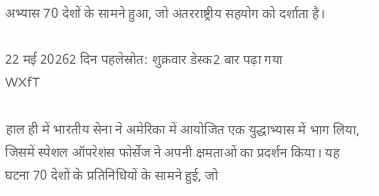अभ्यास 70 देशों के सामने हुआ, जो अंतरराष्ट्रीय सहयोग को दर्शाता है।

22 मई 20262 दिन पहलेस्रोत: शुक्रवार डेस्क2 बार पढ़ा गया
WXfT

हाल ही में भारतीय सेना ने अमेरिका में आयोजित एक युद्धाभ्यास में भाग लिया, जिसमें स्पेशल ऑपरेशंस फोर्सेज ने अपनी क्षमताओं का प्रदर्शन किया। यह घटना 70 देशों के प्रतिनिधियों के सामने हुई, जो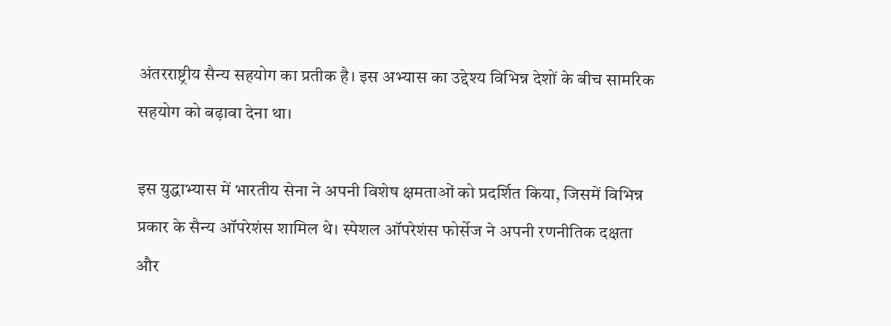अंतरराष्ट्रीय सैन्य सहयोग का प्रतीक है। इस अभ्यास का उद्देश्य विभिन्न देशों के बीच सामरिक सहयोग को बढ़ावा देना था।

इस युद्धाभ्यास में भारतीय सेना ने अपनी विशेष क्षमताओं को प्रदर्शित किया, जिसमें विभिन्न प्रकार के सैन्य ऑपरेशंस शामिल थे। स्पेशल ऑपरेशंस फोर्सेज ने अपनी रणनीतिक दक्षता और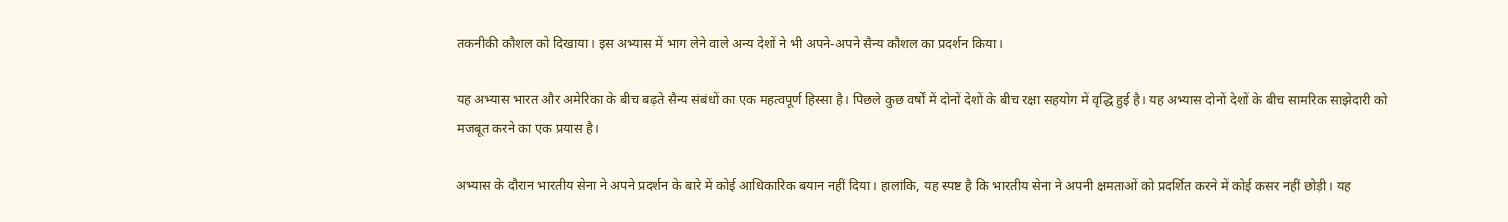तकनीकी कौशल को दिखाया। इस अभ्यास में भाग लेने वाले अन्य देशों ने भी अपने-अपने सैन्य कौशल का प्रदर्शन किया।

यह अभ्यास भारत और अमेरिका के बीच बढ़ते सैन्य संबंधों का एक महत्वपूर्ण हिस्सा है। पिछले कुछ वर्षों में दोनों देशों के बीच रक्षा सहयोग में वृद्धि हुई है। यह अभ्यास दोनों देशों के बीच सामरिक साझेदारी को मजबूत करने का एक प्रयास है।

अभ्यास के दौरान भारतीय सेना ने अपने प्रदर्शन के बारे में कोई आधिकारिक बयान नहीं दिया। हालांकि, यह स्पष्ट है कि भारतीय सेना ने अपनी क्षमताओं को प्रदर्शित करने में कोई कसर नहीं छोड़ी। यह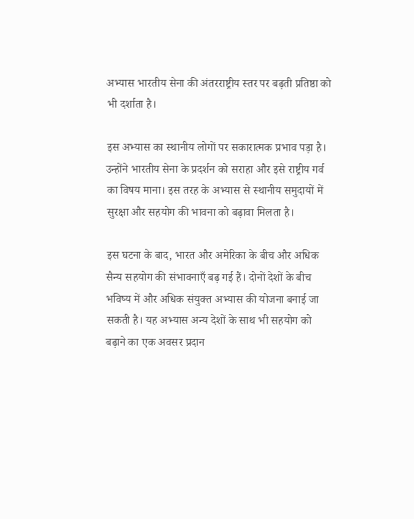अभ्यास भारतीय सेना की अंतरराष्ट्रीय स्तर पर बढ़ती प्रतिष्ठा को भी दर्शाता है।

इस अभ्यास का स्थानीय लोगों पर सकारात्मक प्रभाव पड़ा है। उन्होंने भारतीय सेना के प्रदर्शन को सराहा और इसे राष्ट्रीय गर्व का विषय माना। इस तरह के अभ्यास से स्थानीय समुदायों में सुरक्षा और सहयोग की भावना को बढ़ावा मिलता है।

इस घटना के बाद, भारत और अमेरिका के बीच और अधिक सैन्य सहयोग की संभावनाएँ बढ़ गई हैं। दोनों देशों के बीच भविष्य में और अधिक संयुक्त अभ्यास की योजना बनाई जा सकती है। यह अभ्यास अन्य देशों के साथ भी सहयोग को बढ़ाने का एक अवसर प्रदान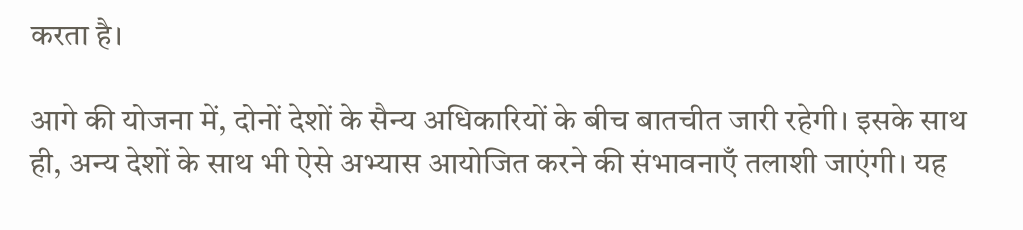करता है।

आगे की योजना में, दोनों देशों के सैन्य अधिकारियों के बीच बातचीत जारी रहेगी। इसके साथ ही, अन्य देशों के साथ भी ऐसे अभ्यास आयोजित करने की संभावनाएँ तलाशी जाएंगी। यह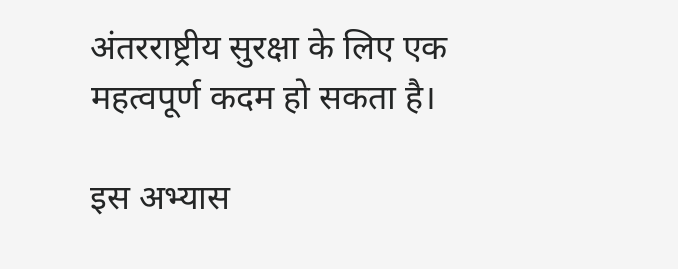अंतरराष्ट्रीय सुरक्षा के लिए एक महत्वपूर्ण कदम हो सकता है।

इस अभ्यास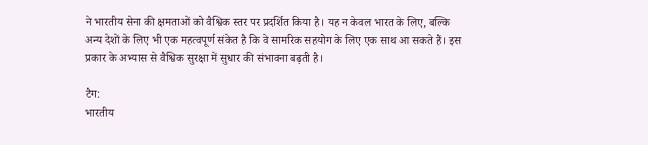ने भारतीय सेना की क्षमताओं को वैश्विक स्तर पर प्रदर्शित किया है। यह न केवल भारत के लिए, बल्कि अन्य देशों के लिए भी एक महत्वपूर्ण संकेत है कि वे सामरिक सहयोग के लिए एक साथ आ सकते हैं। इस प्रकार के अभ्यास से वैश्विक सुरक्षा में सुधार की संभावना बढ़ती है।

टैग:
भारतीय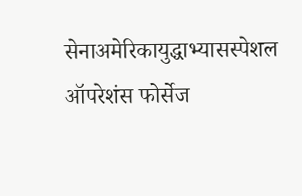सेनाअमेरिकायुद्धाभ्यासस्पेशल ऑपरेशंस फोर्सेज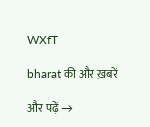WXfT

bharat की और ख़बरें

और पढ़ें →